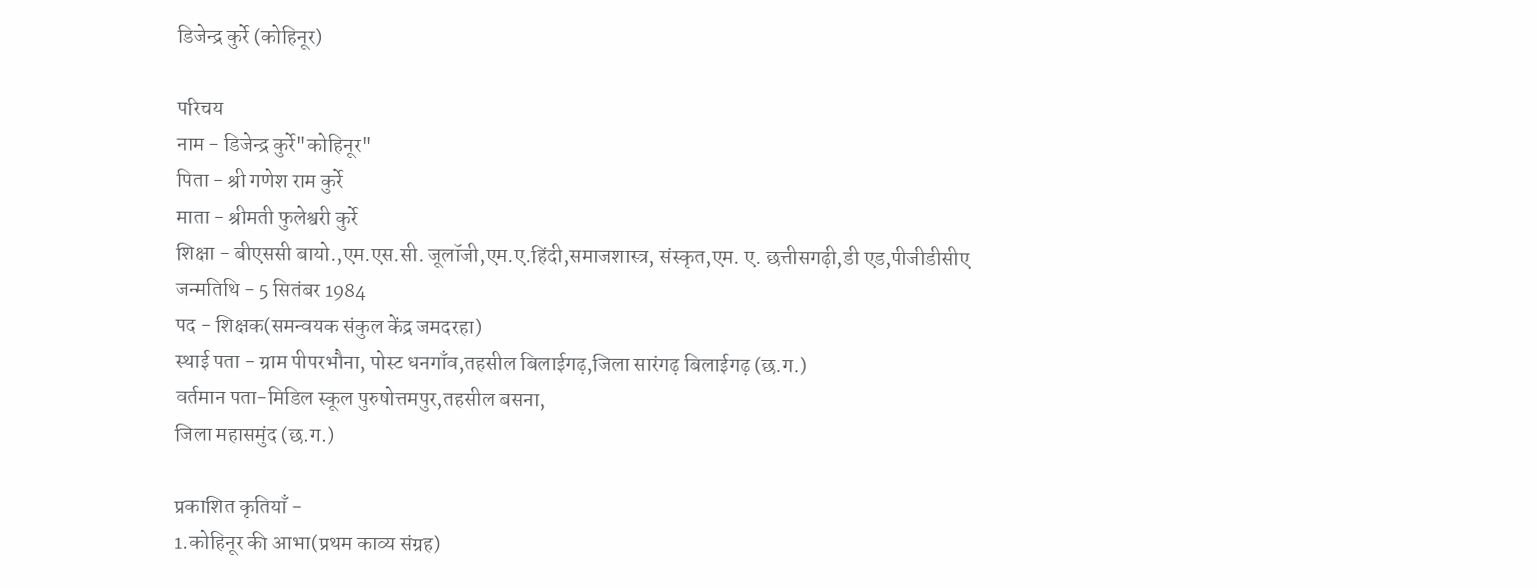डिजेन्द्र कुर्रे (कोहिनूर)

परिचय
नाम - डिजेन्द्र कुर्रे"कोहिनूर"
पिता - श्री गणेश राम कुर्रे
माता - श्रीमती फुलेश्वरी कुर्रे
शिक्षा - बीएससी बायो.,एम.एस.सी. जूलॉजी,एम.ए.हिंदी,समाजशास्त्र, संस्कृत,एम. ए. छत्तीसगढ़ी,डी एड,पीजीडीसीए
जन्मतिथि - 5 सितंबर 1984
पद - शिक्षक(समन्वयक संकुल केंद्र जमदरहा)
स्थाई पता - ग्राम पीपरभौना, पोस्ट धनगाँव,तहसील बिलाईगढ़,जिला सारंगढ़ बिलाईगढ़ (छ.ग.)
वर्तमान पता-मिडिल स्कूल पुरुषोत्तमपुर,तहसील बसना,
जिला महासमुंद (छ.ग.)

प्रकाशित कृतियाँ -
1.कोहिनूर की आभा(प्रथम काव्य संग्रह)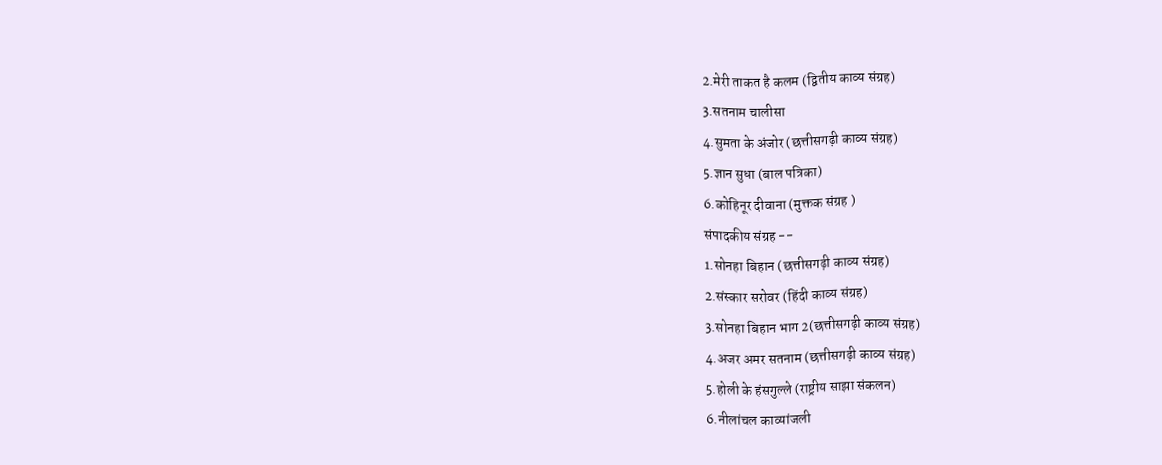2.मेरी ताकत है कलम (द्वितीय काव्य संग्रह)
3.सतनाम चालीसा
4.सुमता के अंजोर (छत्तीसगढ़ी काव्य संग्रह)
5.ज्ञान सुधा (बाल पत्रिका)
6.कोहिनूर दीवाना (मुक्तक संग्रह )
संपादकीय संग्रह --
1.सोनहा बिहान (छत्तीसगढ़ी काव्य संग्रह)
2.संस्कार सरोवर (हिंदी काव्य संग्रह)
3.सोनहा बिहान भाग 2(छत्तीसगढ़ी काव्य संग्रह)
4.अजर अमर सतनाम (छत्तीसगढ़ी काव्य संग्रह)
5.होली के हंसगुल्ले (राष्ट्रीय साझा संकलन)
6.नीलांचल काव्यांजली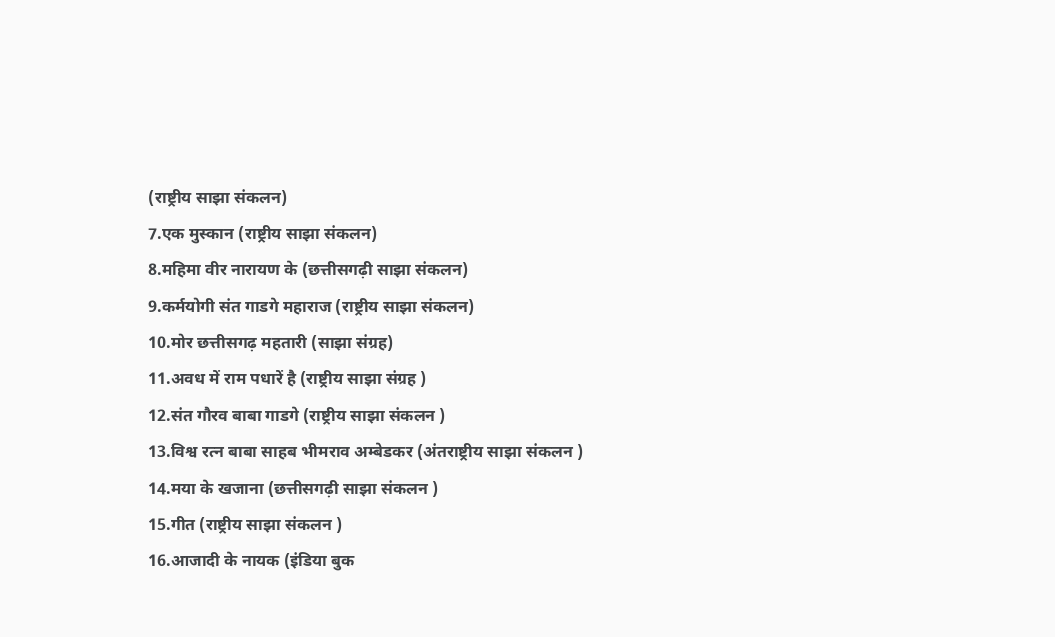(राष्ट्रीय साझा संकलन)
7.एक मुस्कान (राष्ट्रीय साझा संकलन)
8.महिमा वीर नारायण के (छत्तीसगढ़ी साझा संकलन)
9.कर्मयोगी संत गाडगे महाराज (राष्ट्रीय साझा संकलन)
10.मोर छत्तीसगढ़ महतारी (साझा संग्रह)
11.अवध में राम पधारें है (राष्ट्रीय साझा संग्रह )
12.संत गौरव बाबा गाडगे (राष्ट्रीय साझा संकलन )
13.विश्व रत्न बाबा साहब भीमराव अम्बेडकर (अंतराष्ट्रीय साझा संकलन )
14.मया के खजाना (छत्तीसगढ़ी साझा संकलन )
15.गीत (राष्ट्रीय साझा संकलन )
16.आजादी के नायक (इंडिया बुक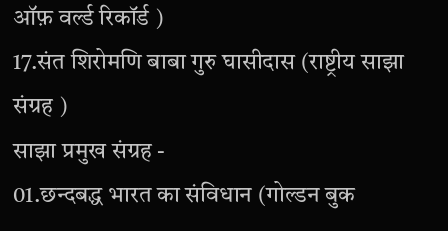ऑफ़ वर्ल्ड रिकॉर्ड )
17.संत शिरोमणि बाबा गुरु घासीदास (राष्ट्रीय साझा संग्रह )
साझा प्रमुख संग्रह -
01.छन्दबद्ध भारत का संविधान (गोल्डन बुक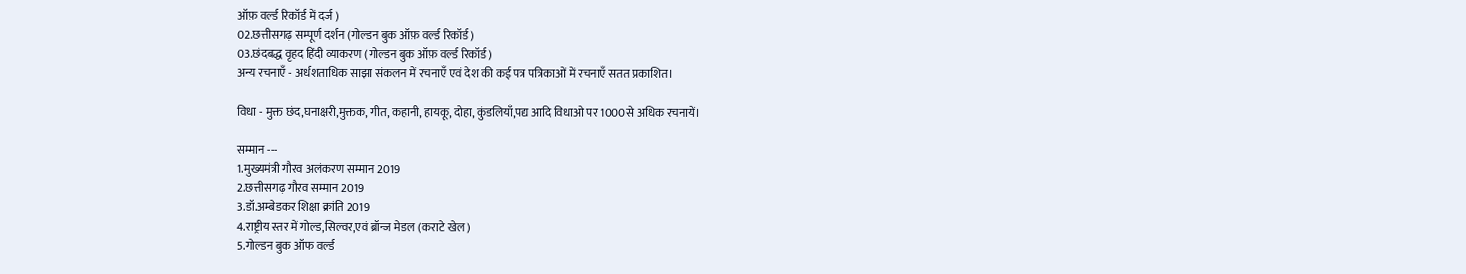ऑफ़ वर्ल्ड रिकॉर्ड में दर्ज )
02.छत्तीसगढ़ सम्पूर्ण दर्शन (गोल्डन बुक ऑफ़ वर्ल्ड रिकॉर्ड)
03.छंदबद्ध वृहद हिंदी व्याकरण (गोल्डन बुक ऑफ़ वर्ल्ड रिकॉर्ड)
अन्य रचनाएँ - अर्धशताधिक साझा संकलन में रचनाएँ एवं देश की कई पत्र पत्रिकाओं में रचनाएँ सतत प्रकाशित।

विधा - मुक्त छंद,घनाक्षरी,मुक्तक, गीत, कहानी, हायकू, दोहा, कुंडलियाँ,पद्य आदि विधाओ पर 1000से अधिक रचनायें।

सम्मान ---
1.मुख्यमंत्री गौरव अलंकरण सम्मान 2019
2.छत्तीसगढ़ गौरव सम्मान 2019
3.डॉ.अम्बेडकर शिक्षा क्रांति 2019
4.राष्ट्रीय स्तर में गोल्ड,सिल्वर,एवं ब्रॉन्ज मेडल (कराटे खेल)
5.गोल्डन बुक ऑफ वर्ल्ड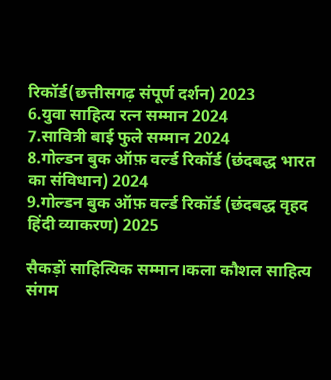रिकॉर्ड(छत्तीसगढ़ संपूर्ण दर्शन) 2023
6.युवा साहित्य रत्न सम्मान 2024
7.सावित्री बाई फुले सम्मान 2024
8.गोल्डन बुक ऑफ़ वर्ल्ड रिकॉर्ड (छंदबद्ध भारत का संविधान) 2024
9.गोल्डन बुक ऑफ़ वर्ल्ड रिकॉर्ड (छंदबद्ध वृहद हिंदी व्याकरण) 2025

सैकड़ों साहित्यिक सम्मान।कला कौशल साहित्य संगम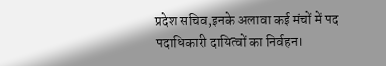प्रदेश सचिव,इनके अलावा कई मंचों में पद पदाधिकारी दायित्वों का निर्वहन।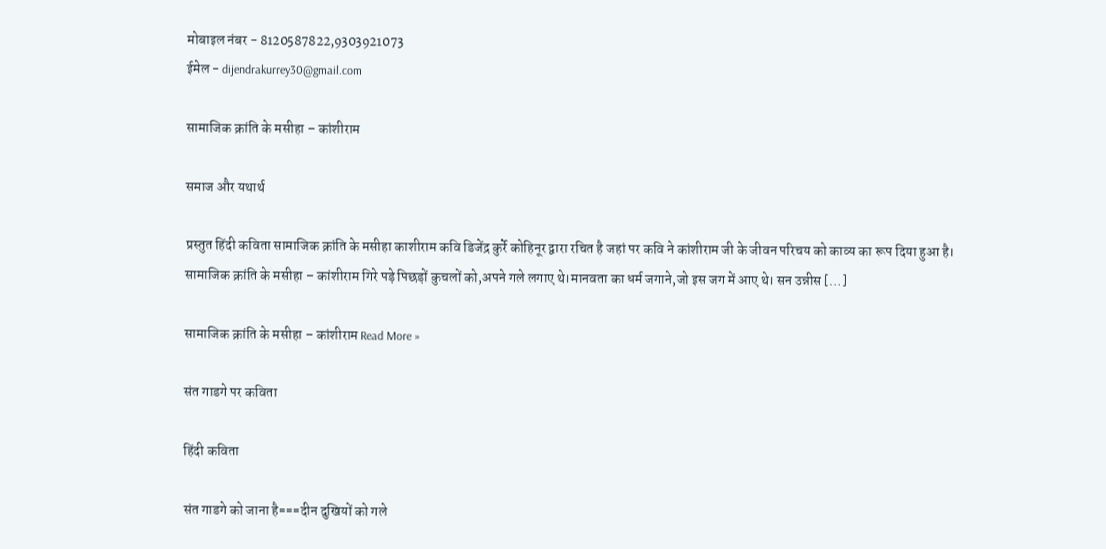मोबाइल नंबर - 8120587822,9303921073
ईमेल - dijendrakurrey30@gmail.com

सामाजिक क्रांति के मसीहा – कांशीराम

समाज और यथार्थ

प्रस्तुत हिंदी कविता सामाजिक क्रांति के मसीहा काशीराम कवि डिजेंद्र कुर्रे कोहिनूर द्वारा रचित है जहां पर कवि ने कांशीराम जी के जीवन परिचय को काव्य का रूप दिया हुआ है। सामाजिक क्रांति के मसीहा – कांशीराम गिरे पड़े पिछड़ों कुचलों को,अपने गले लगाए थे।मानवता का धर्म जगाने,जो इस जग में आए थे। सन उन्नीस […]

सामाजिक क्रांति के मसीहा – कांशीराम Read More »

संत गाडगे पर कविता

हिंदी कविता

संत गाडगे को जाना है===दीन दुखियों को गले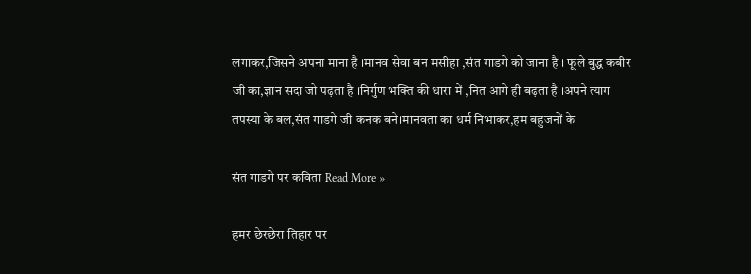लगाकर,जिसने अपना माना है ।मानव सेवा बन मसीहा ,संत गाडगे को जाना है । फूले बुद्ध कबीर जी का,ज्ञान सदा जो पढ़ता है ।निर्गुण भक्ति की धारा में ,नित आगे ही बढ़ता है ।अपने त्याग तपस्या के बल,संत गाडगे जी कनक बने।मानवता का धर्म निभाकर,हम बहुजनों के

संत गाडगे पर कविता Read More »

हमर छेरछेरा तिहार पर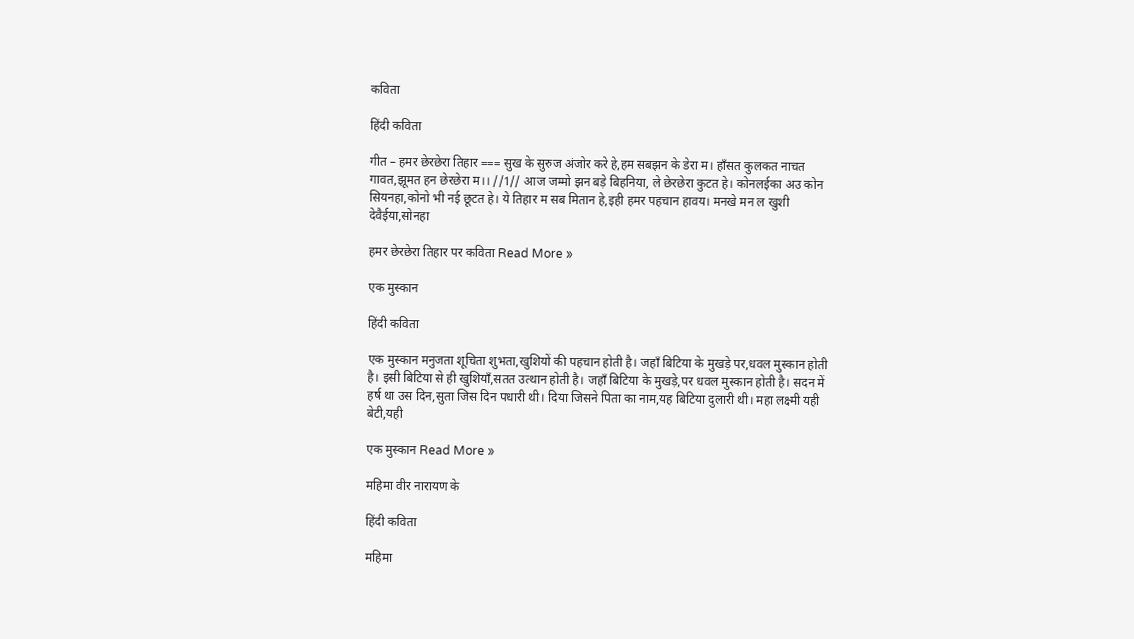कविता

हिंदी कविता

गीत – हमर छेरछेरा तिहार === सुख के सुरुज अंजोर करे हे,हम सबझन के डेरा म। हाँसत कुलकत नाचत गावत,झूमत हन छेरछेरा म।। //1// आज जम्मो झन बड़े बिहनिया, ले छेरछेरा कुटत हे। कोनलईका अउ कोन सियनहा,कोनो भी नई छूटत हे। ये तिहार म सब मितान हे,इही हमर पहचान हावय। मनखे मन ल खुशी देवैईया,सोनहा

हमर छेरछेरा तिहार पर कविता Read More »

एक मुस्कान

हिंदी कविता

एक मुस्कान मनुजता शूचिता शुभता,खुशियों की पहचान होती है। जहाँ बिटिया के मुखड़े पर,धवल मुस्कान होती है। इसी बिटिया से ही खुशियाँ,सतत उत्थान होती है। जहाँ बिटिया के मुखड़े,पर धवल मुस्कान होती है। सदन में हर्ष था उस दिन,सुता जिस दिन पधारी थी। दिया जिसने पिता का नाम,यह बिटिया दुलारी थी। महा लक्ष्मी यही बेटी,यही

एक मुस्कान Read More »

महिमा वीर नारायण के

हिंदी कविता

महिमा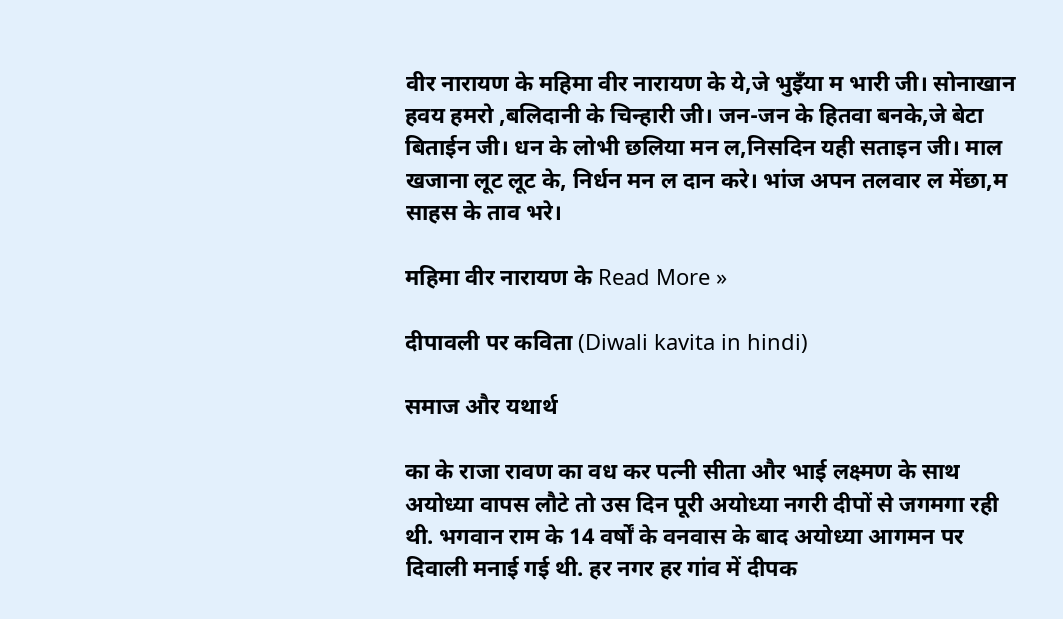वीर नारायण के महिमा वीर नारायण के ये,जे भुइँया म भारी जी। सोनाखान हवय हमरो ,बलिदानी के चिन्हारी जी। जन-जन के हितवा बनके,जे बेटा बिताईन जी। धन के लोभी छलिया मन ल,निसदिन यही सताइन जी। माल खजाना लूट लूट के, निर्धन मन ल दान करे। भांज अपन तलवार ल मेंछा,म साहस के ताव भरे।

महिमा वीर नारायण के Read More »

दीपावली पर कविता (Diwali kavita in hindi)

समाज और यथार्थ

का के राजा रावण का वध कर पत्नी सीता और भाई लक्ष्मण के साथ अयोध्या वापस लौटे तो उस दिन पूरी अयोध्या नगरी दीपों से जगमगा रही थी. भगवान राम के 14 वर्षों के वनवास के बाद अयोध्या आगमन पर दिवाली मनाई गई थी. हर नगर हर गांव में दीपक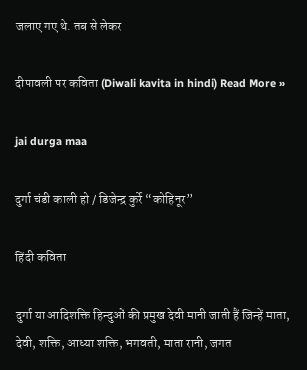जलाए गए थे. तब से लेकर

दीपावली पर कविता (Diwali kavita in hindi) Read More »

jai durga maa

दुर्गा चंडी काली हो / डिजेन्द्र कुर्रे “कोहिनूर”

हिंदी कविता

दुर्गा या आदिशक्ति हिन्दुओं की प्रमुख देवी मानी जाती हैं जिन्हें माता, देवी, शक्ति, आध्या शक्ति, भगवती, माता रानी, जगत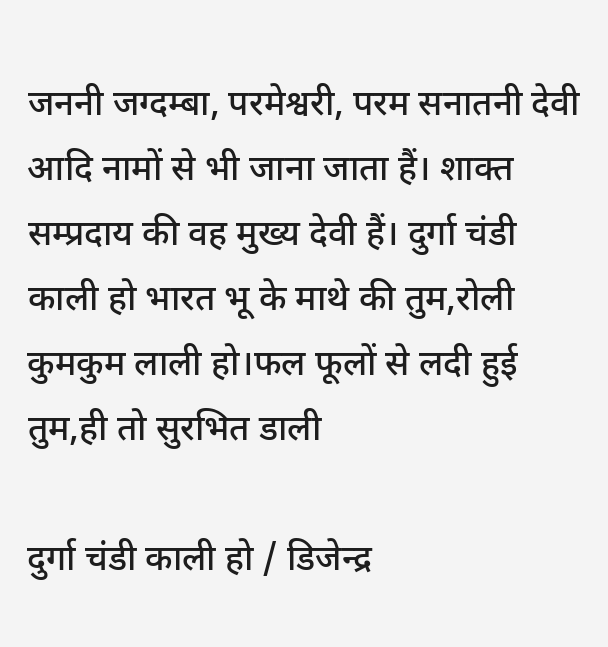जननी जग्दम्बा, परमेश्वरी, परम सनातनी देवी आदि नामों से भी जाना जाता हैं। शाक्त सम्प्रदाय की वह मुख्य देवी हैं। दुर्गा चंडी काली हो भारत भू के माथे की तुम,रोली कुमकुम लाली हो।फल फूलों से लदी हुई तुम,ही तो सुरभित डाली

दुर्गा चंडी काली हो / डिजेन्द्र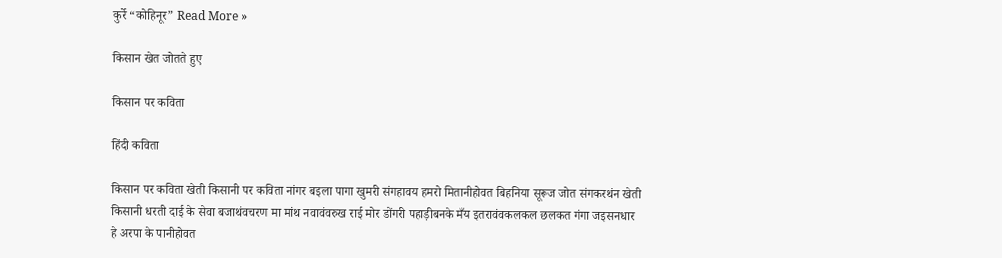कुर्रे “कोहिनूर” Read More »

किसान खेत जोतते हुए

किसान पर कविता

हिंदी कविता

किसान पर कविता खेती किसानी पर कविता नांगर बइला पागा खुमरी संगहावय हमरो मितानीहोवत बिहनिया सूरूज जोत संगकरथंन खेती किसानी धरती दाई के सेवा बजाथंवचरण मा मांथ नवावंवरुख राई मोर डोंगरी पहाड़ीबनके मँय इतरावंवकलकल छलकत गंगा जइसनधार हे अरपा के पानीहोवत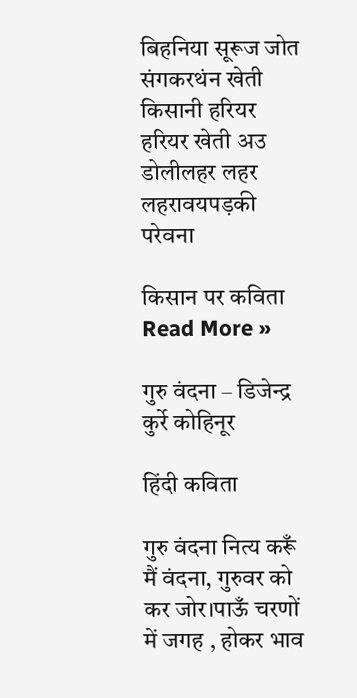बिहनिया सूरूज जोत संगकरथंन खेती किसानी हरियर हरियर खेती अउ डोलीलहर लहर लहरावयपड़की परेवना

किसान पर कविता Read More »

गुरु वंदना – डिजेन्द्र कुर्रे कोहिनूर

हिंदी कविता

गुरु वंदना नित्य करूँ मैं वंदना, गुरुवर को कर जोर।पाऊँ चरणों में जगह , होकर भाव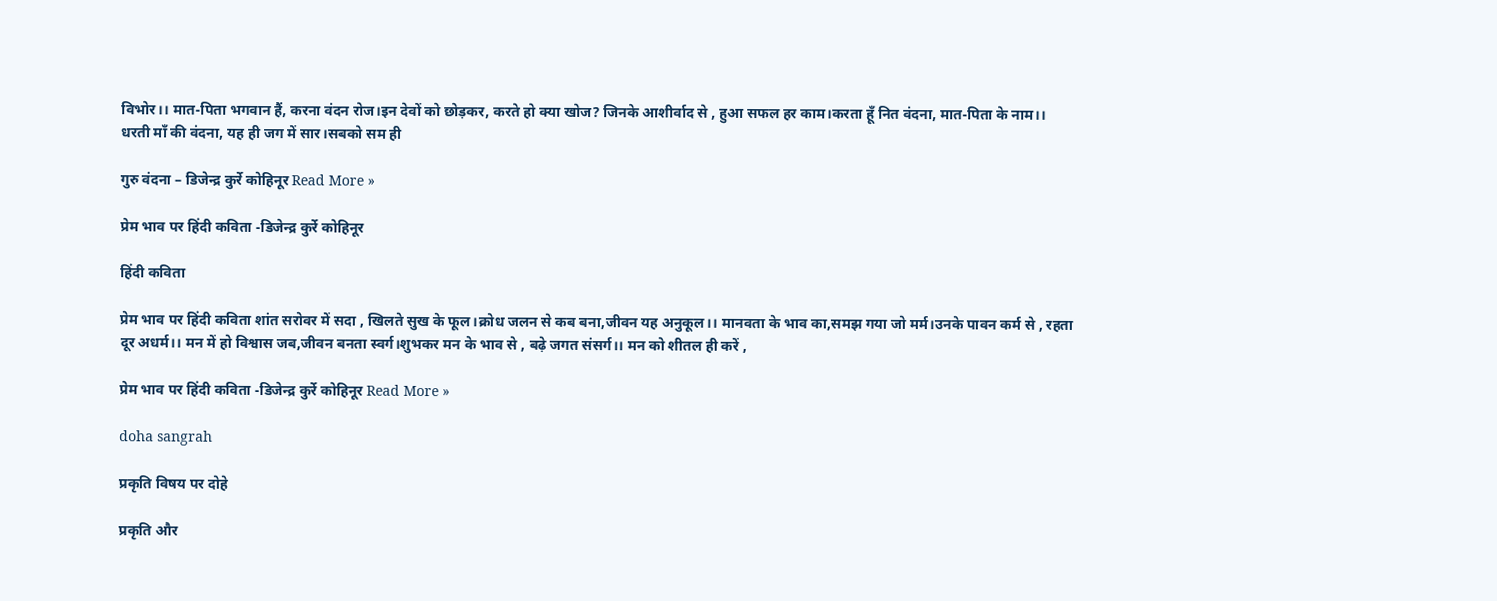विभोर।। मात-पिता भगवान हैं, करना वंदन रोज।इन देवों को छोड़कर, करते हो क्या खोज? जिनके आशीर्वाद से , हुआ सफल हर काम।करता हूँ नित वंदना, मात-पिता के नाम।। धरती माँ की वंदना, यह ही जग में सार।सबको सम ही

गुरु वंदना – डिजेन्द्र कुर्रे कोहिनूर Read More »

प्रेम भाव पर हिंदी कविता -डिजेन्द्र कुर्रे कोहिनूर

हिंदी कविता

प्रेम भाव पर हिंदी कविता शांत सरोवर में सदा , खिलते सुख के फूल।क्रोध जलन से कब बना,जीवन यह अनुकूल।। मानवता के भाव का,समझ गया जो मर्म।उनके पावन कर्म से , रहता दूर अधर्म।। मन में हो विश्वास जब,जीवन बनता स्वर्ग।शुभकर मन के भाव से , बढ़े जगत संसर्ग।। मन को शीतल ही करें ,

प्रेम भाव पर हिंदी कविता -डिजेन्द्र कुर्रे कोहिनूर Read More »

doha sangrah

प्रकृति विषय पर दोहे

प्रकृति और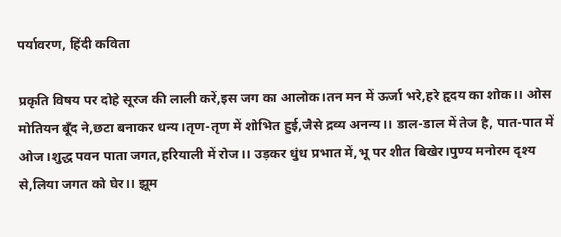पर्यावरण, हिंदी कविता

प्रकृति विषय पर दोहे सूरज की लाली करें,इस जग का आलोक।तन मन में ऊर्जा भरे,हरे हृदय का शोक।। ओस मोतियन बूँद ने,छटा बनाकर धन्य।तृण-तृण में शोभित हुई,जैसे द्रव्य अनन्य।। डाल-डाल में तेज है, पात-पात में ओज।शुद्ध पवन पाता जगत,हरियाली में रोज।। उड़कर धुंध प्रभात में,भू पर शीत बिखेर।पुण्य मनोरम दृश्य से,लिया जगत को घेर।। झूम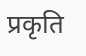प्रकृति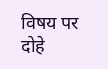विषय पर दोहे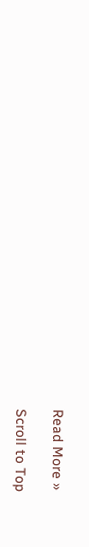Read More »

Scroll to Top